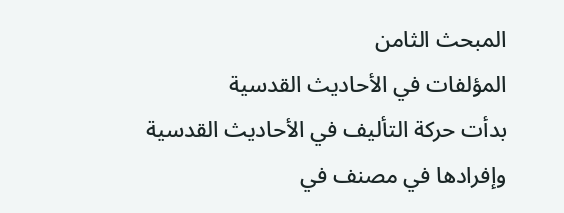المبحث الثامن
المؤلفات في الأحاديث القدسية
بدأت حركة التأليف في الأحاديث القدسية وإفرادها في مصنف في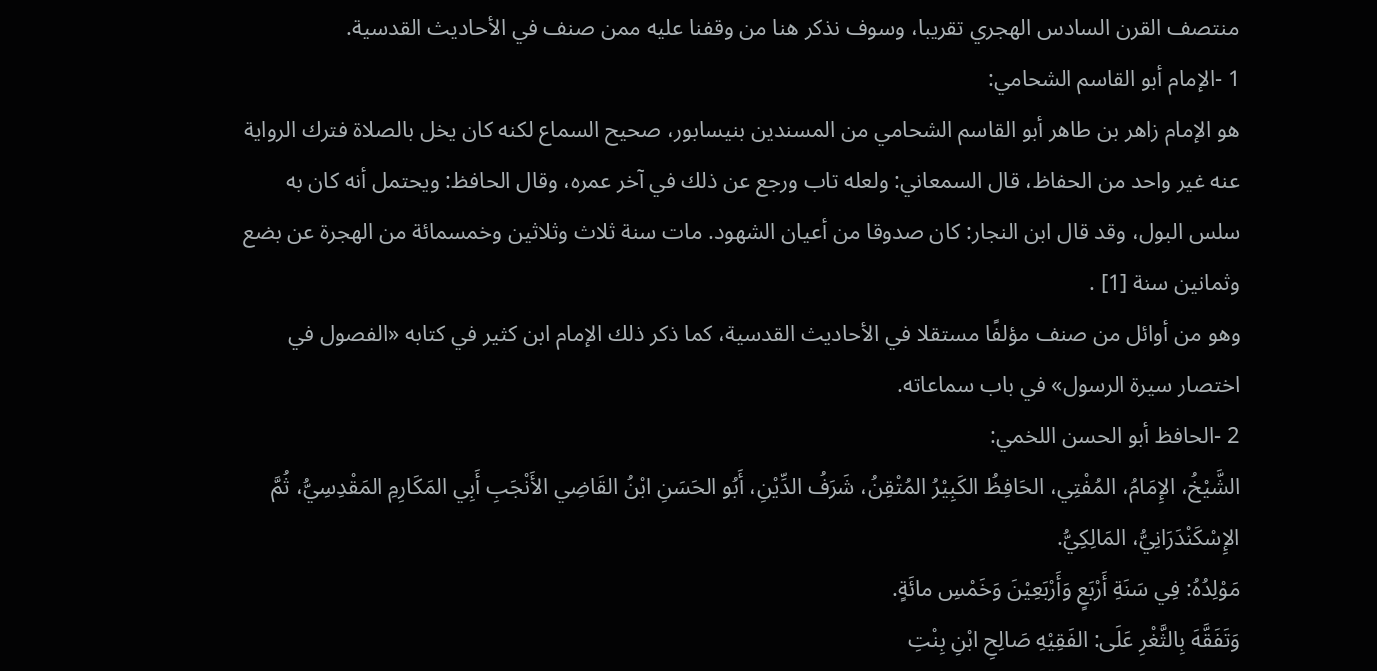منتصف القرن السادس الهجري تقريبا، وسوف نذكر هنا من وقفنا عليه ممن صنف في الأحاديث القدسية.
1 -الإمام أبو القاسم الشحامي:
هو الإمام زاهر بن طاهر أبو القاسم الشحامي من المسندين بنيسابور، صحيح السماع لكنه كان يخل بالصلاة فترك الرواية عنه غير واحد من الحفاظ، قال السمعاني: ولعله تاب ورجع عن ذلك في آخر عمره، وقال الحافظ: ويحتمل أنه كان به سلس البول، وقد قال ابن النجار: كان صدوقا من أعيان الشهود. مات سنة ثلاث وثلاثين وخمسمائة من الهجرة عن بضع وثمانين سنة [1] .
وهو من أوائل من صنف مؤلفًا مستقلا في الأحاديث القدسية، كما ذكر ذلك الإمام ابن كثير في كتابه «الفصول في اختصار سيرة الرسول» في باب سماعاته.
2 -الحافظ أبو الحسن اللخمي:
الشَّيْخُ، الإِمَامُ، المُفْتِي، الحَافِظُ الكَبِيْرُ المُتْقِنُ، شَرَفُ الدِّيْنِ، أَبُو الحَسَنِ ابْنُ القَاضِي الأَنْجَبِ أَبِي المَكَارِمِ المَقْدِسِيُّ، ثُمَّ الإِسْكَنْدَرَانِيُّ، المَالِكِيُّ.
مَوْلِدُهُ: فِي سَنَةِ أَرْبَعٍ وَأَرْبَعِيْنَ وَخَمْسِ مائَةٍ.
وَتَفَقَّهَ بِالثَّغْرِ عَلَى: الفَقِيْهِ صَالِحِ ابْنِ بِنْتِ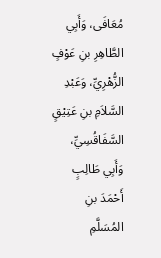مُعَافَى، وَأَبِي الطَّاهِرِ بنِ عَوْفٍ الزُّهْرِيِّ، وَعَبْدِ السَّلاَمِ بنِ عَتِيْقٍ السَّفَاقُسِيِّ، وَأَبِي طَالِبٍ أَحْمَدَ بنِ المُسَلَّمِ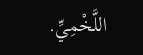اللَّخْمِيِّ.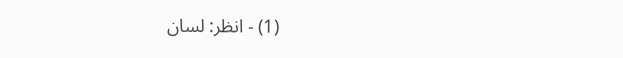(1) - انظر: لسان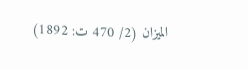الميزان (2/ 470 ت: 1892)